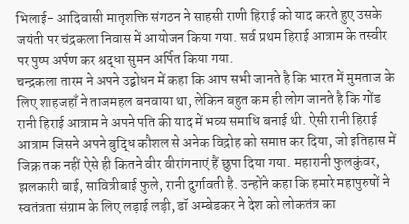भिलाई- आदिवासी मातृशक्ति संगठन ने साहसी राणी हिराई को याद करते हुए उसके जयंती पर चंद्रकला निवास में आयोजन किया गया. सर्व प्रथम हिराई आत्राम के तस्वीर पर पुष्प अर्पण कर श्रद्धा सुमन अर्पित किया गया.
चन्द्रकला तारम ने अपने उद्बोधन में कहा कि आप सभी जानते है कि भारत में मुमताज के लिए शाहजहाँ ने ताजमहल बनवाया था, लेकिन बहुत कम ही लोग जानते है कि गोंड रानी हिराई आत्राम ने अपने पति की याद में भव्य समाधि बनाई थी. ऐसी रानी हिराई आत्राम जिसने अपने बुद्धि कौशल से अनेक विद्रोह को समाप्त कर दिया, जो इतिहास में जिक्र तक नहीं ऐसे ही कितने वीर वीरांगनाएं हैं छुपा दिया गया. महारानी फुलकुंवर, झलकारी बाई, सावित्रीबाई फुले, रानी दुर्गावती है. उन्होंने कहा कि हमारे महापुरुषों ने स्वतंत्रता संग्राम के लिए लड़ाई लड़ी, डॉ अम्बेडकर ने देश को लोकतंत्र का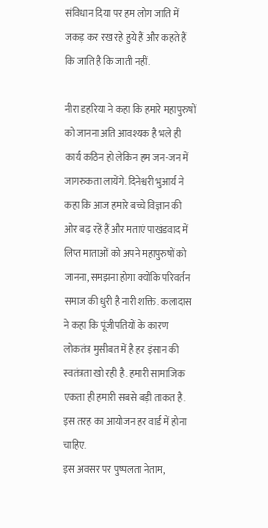संविधान दिया पर हम लोग जाति में जकड़ कर रख रहे हुये हैं और कहते हैं कि जाति है कि जाती नहीं.

नीरा डहरिया ने कहा कि हमारे महापुरुषों को जानना अति आवश्यक है भले ही कार्य कठिन हो लेकिन हम जन-जन में जागरुकता लायेंगे. दिनेश्वरी भुआर्य ने कहा कि आज हमारे बच्चे विज्ञान की ओर बढ़ रहें हैं और मताएं पाखंडवाद में लिप्त माताओं को अपने महापुरुषों को जानना, समझना होगा क्योंकि परिवर्तन समाज की धुरी है नारी शक्ति. कलादास ने कहा कि पूंजीपतियों के कारण लोकतंत्र मुसीबत में है हर इंसान की स्वतंत्रता खो रही है. हमारी सामाजिक एकता ही हमारी सबसे बड़ी ताकत है. इस तरह का आयोजन हर वार्ड में होना चाहिए.
इस अवसर पर पुष्पलता नेताम,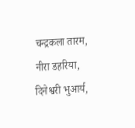चन्द्रकला तारम, नीरा डहरिया, दिनेश्वरी भुआर्य,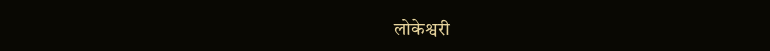लोकेश्वरी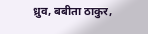ध्रुव, बबीता ठाकुर,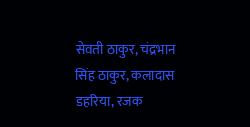सेवती ठाकुर, चंद्रभान सिंह ठाकुर, कलादास डहरिया, रजक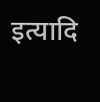इत्यादि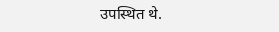उपस्थित थे.